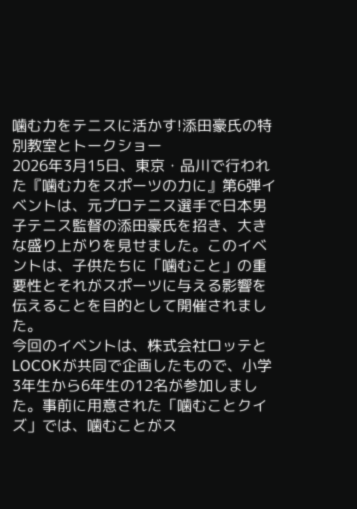噛む力をテニスに活かす!添田豪氏の特別教室とトークショー
2026年3月15日、東京・品川で行われた『噛む力をスポーツの力に』第6弾イベントは、元プロテニス選手で日本男子テニス監督の添田豪氏を招き、大きな盛り上がりを見せました。このイベントは、子供たちに「噛むこと」の重要性とそれがスポーツに与える影響を伝えることを目的として開催されました。
今回のイベントは、株式会社ロッテとLOCOKが共同で企画したもので、小学3年生から6年生の12名が参加しました。事前に用意された「噛むことクイズ」では、噛むことがス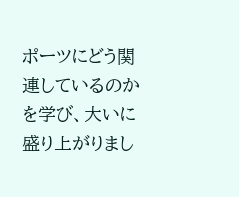ポーツにどう関連しているのかを学び、大いに盛り上がりまし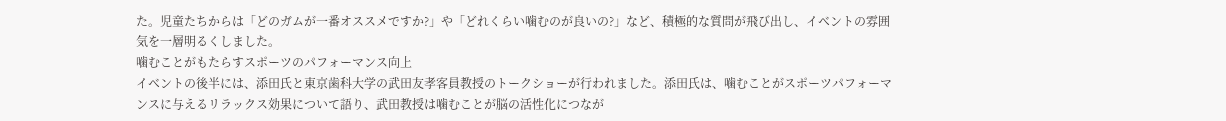た。児童たちからは「どのガムが一番オススメですか?」や「どれくらい噛むのが良いの?」など、積極的な質問が飛び出し、イベントの雰囲気を一層明るくしました。
噛むことがもたらすスポーツのパフォーマンス向上
イベントの後半には、添田氏と東京歯科大学の武田友孝客員教授のトークショーが行われました。添田氏は、噛むことがスポーツパフォーマンスに与えるリラックス効果について語り、武田教授は噛むことが脳の活性化につなが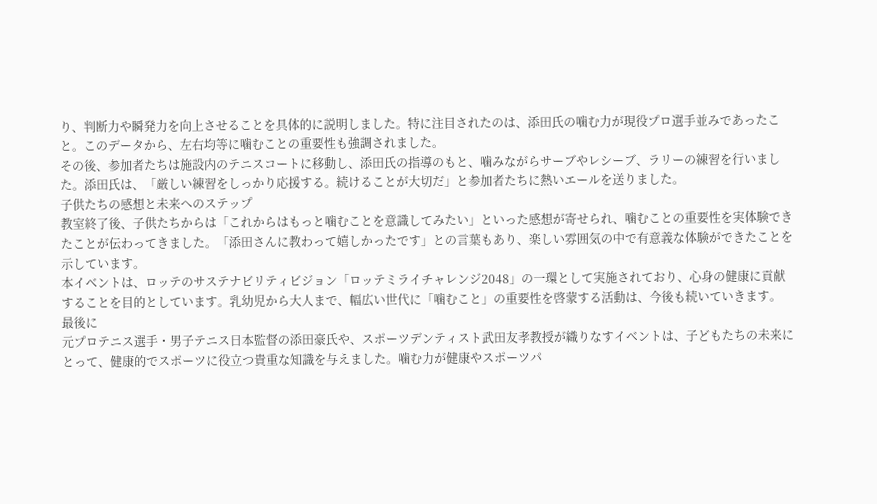り、判断力や瞬発力を向上させることを具体的に説明しました。特に注目されたのは、添田氏の噛む力が現役プロ選手並みであったこと。このデータから、左右均等に噛むことの重要性も強調されました。
その後、参加者たちは施設内のテニスコートに移動し、添田氏の指導のもと、噛みながらサーブやレシーブ、ラリーの練習を行いました。添田氏は、「厳しい練習をしっかり応援する。続けることが大切だ」と参加者たちに熱いエールを送りました。
子供たちの感想と未来へのステップ
教室終了後、子供たちからは「これからはもっと噛むことを意識してみたい」といった感想が寄せられ、噛むことの重要性を実体験できたことが伝わってきました。「添田さんに教わって嬉しかったです」との言葉もあり、楽しい雰囲気の中で有意義な体験ができたことを示しています。
本イベントは、ロッテのサステナビリティビジョン「ロッテミライチャレンジ2048」の一環として実施されており、心身の健康に貢献することを目的としています。乳幼児から大人まで、幅広い世代に「噛むこと」の重要性を啓蒙する活動は、今後も続いていきます。
最後に
元プロテニス選手・男子テニス日本監督の添田豪氏や、スポーツデンティスト武田友孝教授が織りなすイベントは、子どもたちの未来にとって、健康的でスポーツに役立つ貴重な知識を与えました。噛む力が健康やスポーツパ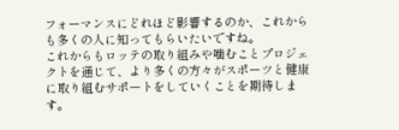フォーマンスにどれほど影響するのか、これからも多くの人に知ってもらいたいですね。
これからもロッテの取り組みや噛むことプロジェクトを通じて、より多くの方々がスポーツと健康に取り組むサポートをしていくことを期待します。